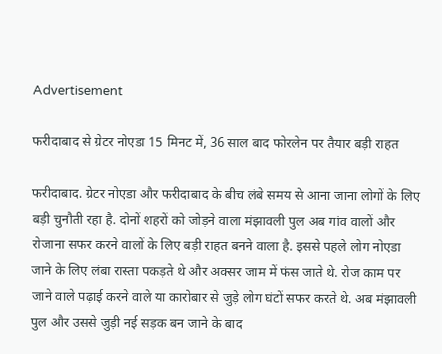Advertisement

फरीदाबाद से ग्रेटर नोएडा 15 मिनट में, 36 साल बाद फोरलेन पर तैयार बड़ी राहत

फरीदाबाद. ग्रेटर नोएडा और फरीदाबाद के बीच लंबे समय से आना जाना लोगों के लिए बड़ी चुनौती रहा है. दोनों शहरों को जोड़ने वाला मंझावली पुल अब गांव वालों और रोजाना सफर करने वालों के लिए बड़ी राहत बनने वाला है. इससे पहले लोग नोएडा जाने के लिए लंबा रास्ता पकड़ते थे और अक्सर जाम में फंस जाते थे. रोज काम पर जाने वाले पढ़ाई करने वाले या कारोबार से जुड़े लोग घंटों सफर करते थे. अब मंझावली पुल और उससे जुड़ी नई सड़क बन जाने के बाद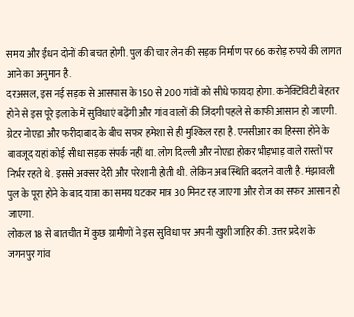समय और ईंधन दोनों की बचत होगी. पुल की चार लेन की सड़क निर्माण पर 66 करोड़ रुपये की लागत आने का अनुमान है.
दरअसल, इस नई सड़क से आसपास के 150 से 200 गांवों को सीधे फायदा होगा. कनेक्टिविटी बेहतर होने से इस पूरे इलाके में सुविधाएं बढ़ेंगी और गांव वालों की जिंदगी पहले से काफी आसान हो जाएगी. ग्रेटर नोएडा और फरीदाबाद के बीच सफर हमेशा से ही मुश्किल रहा है. एनसीआर का हिस्सा होने के बावजूद यहां कोई सीधा सड़क संपर्क नहीं था. लोग दिल्ली और नोएडा होकर भीड़भाड़ वाले रास्तों पर निर्भर रहते थे. इससे अक्सर देरी और परेशानी होती थी. लेकिन अब स्थिति बदलने वाली है. मंझावली पुल के पूरा होने के बाद यात्रा का समय घटकर मात्र 30 मिनट रह जाएगा और रोज का सफर आसान हो जाएगा.
लोकल 18 से बातचीत में कुछ ग्रामीणों ने इस सुविधा पर अपनी खुशी जाहिर की. उत्तर प्रदेश के जगनपुर गांव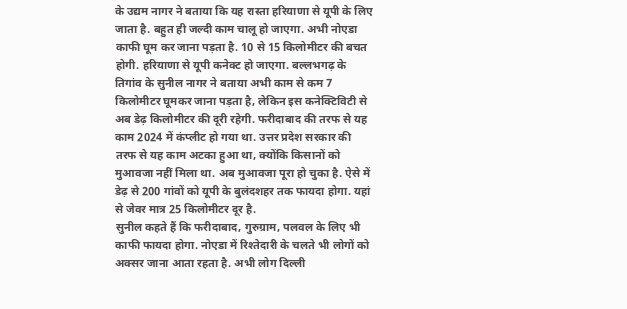के उद्यम नागर ने बताया कि यह रास्ता हरियाणा से यूपी के लिए जाता है. बहुत ही जल्दी काम चालू हो जाएगा. अभी नोएडा काफी घूम कर जाना पड़ता है. 10 से 15 किलोमीटर की बचत होगी. हरियाणा से यूपी कनेक्ट हो जाएगा. बल्लभगढ़ के तिगांव के सुनील नागर ने बताया अभी काम से कम 7 किलोमीटर घूमकर जाना पड़ता है, लेकिन इस कनेक्टिविटी से अब डेढ़ किलोमीटर की दूरी रहेगी. फरीदाबाद की तरफ से यह काम 2024 में कंप्लीट हो गया था. उत्तर प्रदेश सरकार की तरफ से यह काम अटका हुआ था, क्योंकि किसानों को मुआवजा नहीं मिला था. अब मुआवजा पूरा हो चुका है. ऐसे में डेढ़ से 200 गांवों को यूपी के बुलंदशहर तक फायदा होगा. यहां से जेवर मात्र 25 किलोमीटर दूर है.
सुनील कहते हैं कि फरीदाबाद, गुरुग्राम, पलवल के लिए भी काफी फायदा होगा. नोएडा में रिश्तेदारी के चलते भी लोगों को अक्सर जाना आता रहता है. अभी लोग दिल्ली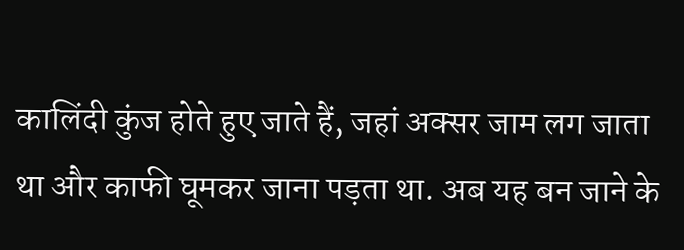कालिंदी कुंज होते हुए जाते हैं, जहां अक्सर जाम लग जाता था और काफी घूमकर जाना पड़ता था. अब यह बन जाने के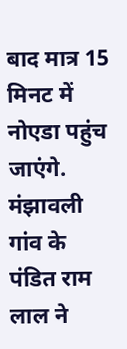बाद मात्र 15 मिनट में नोएडा पहुंच जाएंगे.  मंझावली गांव के पंडित राम लाल ने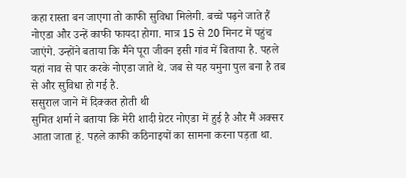कहा रास्ता बन जाएगा तो काफी सुविधा मिलेगी. बच्चे पढ़ने जाते हैं नोएडा और उन्हें काफी फायदा होगा. मात्र 15 से 20 मिनट में पहुंच जाएंगे. उन्होंने बताया कि मैंने पूरा जीवन इसी गांव में बिताया है. पहले यहां नाव से पार करके नोएडा जाते थे. जब से यह यमुना पुल बना है तब से और सुविधा हो गई है.
ससुराल जाने में दिक्कत होती थी
सुमित शर्मा ने बताया कि मेरी शादी ग्रेटर नोएडा में हुई है और मैं अक्सर आता जाता हूं. पहले काफी कठिनाइयों का सामना करना पड़ता था.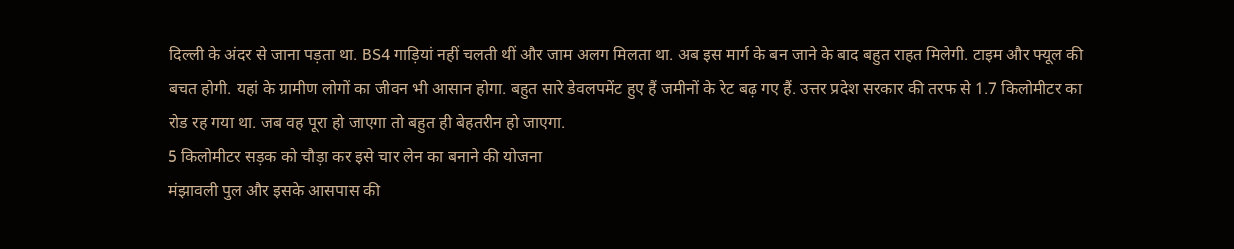दिल्ली के अंदर से जाना पड़ता था. BS4 गाड़ियां नहीं चलती थीं और जाम अलग मिलता था. अब इस मार्ग के बन जाने के बाद बहुत राहत मिलेगी. टाइम और फ्यूल की बचत होगी. यहां के ग्रामीण लोगों का जीवन भी आसान होगा. बहुत सारे डेवलपमेंट हुए हैं जमीनों के रेट बढ़ गए हैं. उत्तर प्रदेश सरकार की तरफ से 1.7 किलोमीटर का रोड रह गया था. जब वह पूरा हो जाएगा तो बहुत ही बेहतरीन हो जाएगा.
5 किलोमीटर सड़क को चौड़ा कर इसे चार लेन का बनाने की योजना
मंझावली पुल और इसके आसपास की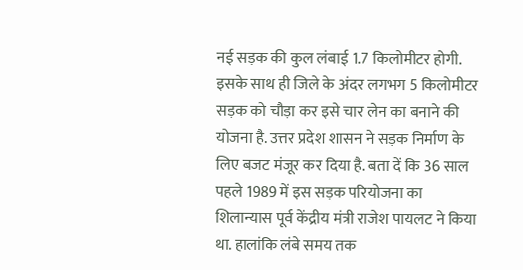नई सड़क की कुल लंबाई 1.7 किलोमीटर होगी. इसके साथ ही जिले के अंदर लगभग 5 किलोमीटर सड़क को चौड़ा कर इसे चार लेन का बनाने की योजना है. उत्तर प्रदेश शासन ने सड़क निर्माण के लिए बजट मंजूर कर दिया है. बता दें कि 36 साल पहले 1989 में इस सड़क परियोजना का शिलान्यास पूर्व केंद्रीय मंत्री राजेश पायलट ने किया था. हालांकि लंबे समय तक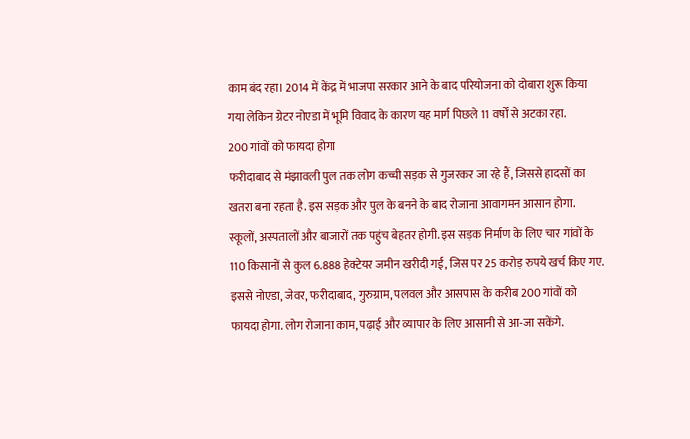काम बंद रहा। 2014 में केंद्र में भाजपा सरकार आने के बाद परियोजना को दोबारा शुरू किया गया लेकिन ग्रेटर नोएडा में भूमि विवाद के कारण यह मार्ग पिछले 11 वर्षों से अटका रहा.
200 गांवों को फायदा होगा
फरीदाबाद से मंझावली पुल तक लोग कच्ची सड़क से गुजरकर जा रहे हैं, जिससे हादसों का खतरा बना रहता है. इस सड़क और पुल के बनने के बाद रोजाना आवागमन आसान होगा. स्कूलों, अस्पतालों और बाजारों तक पहुंच बेहतर होगी. इस सड़क निर्माण के लिए चार गांवों के 110 किसानों से कुल 6.888 हेक्टेयर जमीन खरीदी गई, जिस पर 25 करोड़ रुपये खर्च किए गए.  इससे नोएडा, जेवर, फरीदाबाद, गुरुग्राम, पलवल और आसपास के करीब 200 गांवों को फायदा होगा. लोग रोजाना काम, पढ़ाई और व्यापार के लिए आसानी से आ-जा सकेंगे.